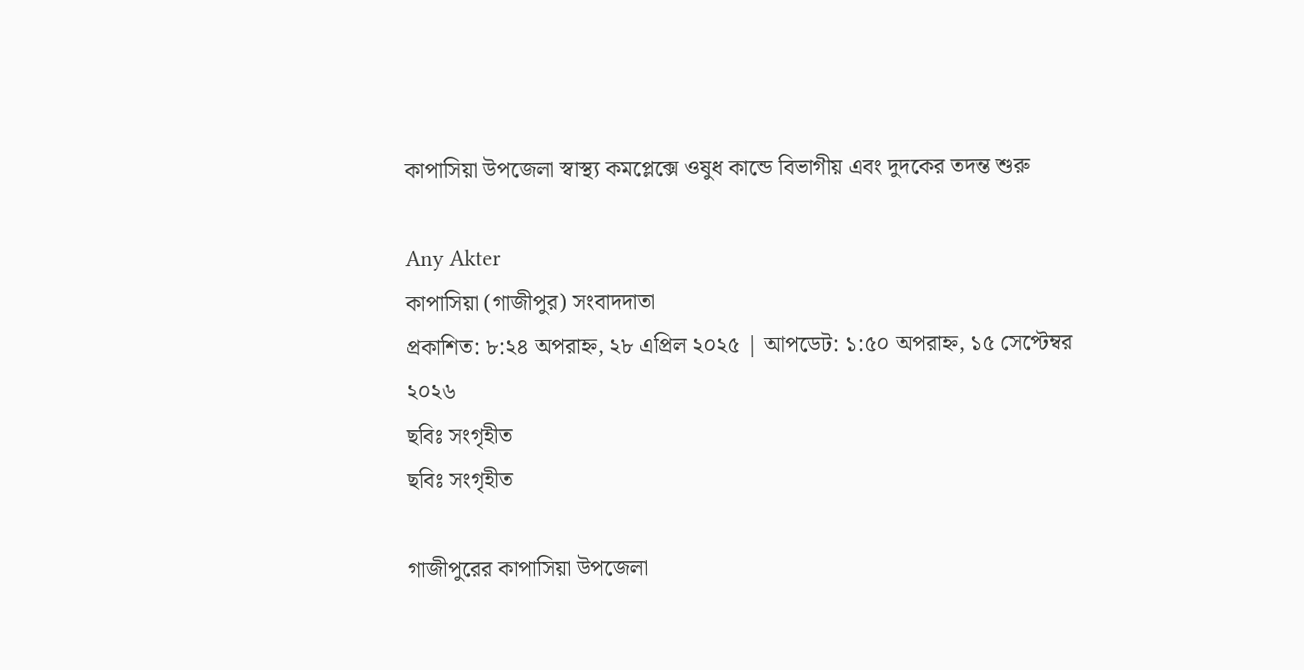কাপাসিয়া উপজেলা স্বাস্থ্য কমপ্লেক্সে ওষুধ কান্ডে বিভাগীয় এবং দুদকের তদন্ত শুরু

Any Akter
কাপাসিয়া (গাজীপুর) সংবাদদাতা
প্রকাশিত: ৮:২৪ অপরাহ্ন, ২৮ এপ্রিল ২০২৫ | আপডেট: ১:৫০ অপরাহ্ন, ১৫ সেপ্টেম্বর ২০২৬
ছবিঃ সংগৃহীত
ছবিঃ সংগৃহীত

গাজীপুরের কাপাসিয়া উপজেলা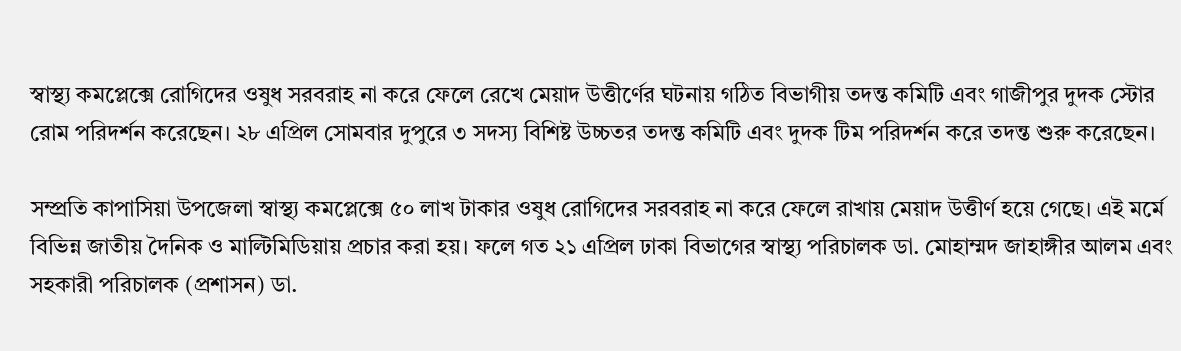স্বাস্থ্য কমপ্লেক্সে রোগিদের ওষুধ সরবরাহ না করে ফেলে রেখে মেয়াদ উত্তীর্ণের ঘটনায় গঠিত বিভাগীয় তদন্ত কমিটি এবং গাজীপুর দুদক স্টোর রোম পরিদর্শন করেছেন। ২৮ এপ্রিল সোমবার দুপুরে ৩ সদস্য বিশিষ্ট উচ্চতর তদন্ত কমিটি এবং দুদক টিম পরিদর্শন করে তদন্ত শুরু করেছেন।

সম্প্রতি কাপাসিয়া উপজেলা স্বাস্থ্য কমপ্লেক্সে ৫০ লাখ টাকার ওষুধ রোগিদের সরবরাহ না করে ফেলে রাখায় মেয়াদ উত্তীর্ণ হয়ে গেছে। এই মর্মে বিভিন্ন জাতীয় দৈনিক ও মাল্টিমিডিয়ায় প্রচার করা হয়। ফলে গত ২১ এপ্রিল ঢাকা বিভাগের স্বাস্থ্য পরিচালক ডা. মোহাম্মদ জাহাঙ্গীর আলম এবং সহকারী পরিচালক (প্রশাসন) ডা.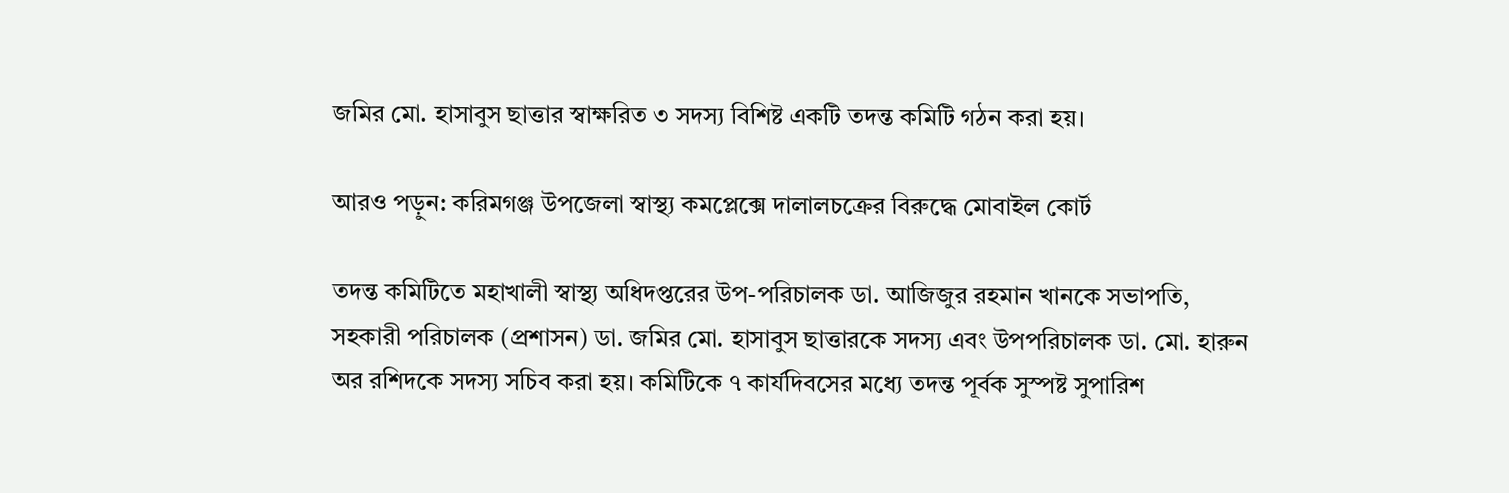জমির মো. হাসাবুস ছাত্তার স্বাক্ষরিত ৩ সদস্য বিশিষ্ট একটি তদন্ত কমিটি গঠন করা হয়।

আরও পড়ুন: করিমগঞ্জ উপজেলা স্বাস্থ্য কমপ্লেক্সে দালালচক্রের বিরুদ্ধে মোবাইল কোর্ট

তদন্ত কমিটিতে মহাখালী স্বাস্থ্য অধিদপ্তরের উপ-পরিচালক ডা. আজিজুর রহমান খানকে সভাপতি, সহকারী পরিচালক (প্রশাসন) ডা. জমির মো. হাসাবুস ছাত্তারকে সদস্য এবং উপপরিচালক ডা. মো. হারুন অর রশিদকে সদস্য সচিব করা হয়। কমিটিকে ৭ কার্যদিবসের মধ্যে তদন্ত পূর্বক সুস্পষ্ট সুপারিশ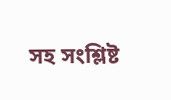সহ সংশ্লিষ্ট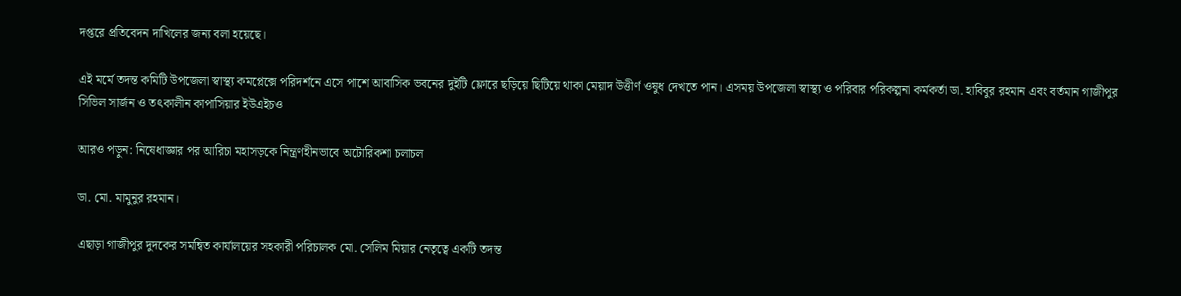দপ্তরে প্রতিবেদন দাখিলের জন্য বলা হয়েছে।

এই মর্মে তদন্ত কমিটি উপজেলা স্বাস্থ্য কমপ্লেক্সে পরিদর্শনে এসে পাশে আবাসিক ভবনের দুইটি ফ্লোরে ছড়িয়ে ছিটিয়ে থাকা মেয়াদ উত্তীর্ণ ওষুধ দেখতে পান। এসময় উপজেলা স্বাস্থ্য ও পরিবার পরিকল্পনা কর্মকর্তা ডা. হাবিবুর রহমান এবং বর্তমান গাজীপুর সিভিল সার্জন ও তৎকালীন কাপাসিয়ার ইউএইচও

আরও পড়ুন: নিষেধাজ্ঞার পর আরিচা মহাসড়কে নিন্ত্রণহীনভাবে অটোরিকশা চলাচল

ডা. মো. মামুনুর রহমান।

এছাড়া গাজীপুর দুদকের সমন্বিত কার্যালয়ের সহকারী পরিচালক মো. সেলিম মিয়ার নেতৃত্বে একটি তদন্ত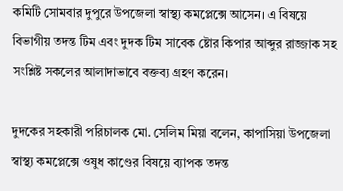কমিটি সোমবার দুপুরে উপজেলা স্বাস্থ্য কমপ্লেক্সে আসেন। এ বিষয়ে বিভাগীয় তদন্ত টিম এবং দুদক টিম সাবেক ষ্টোর কিপার আব্দুর রাজ্জাক সহ সংশ্লিষ্ট সকলের আলাদাভাবে বক্তব্য গ্রহণ করেন।

দুদকের সহকারী পরিচালক মো. সেলিম মিয়া বলেন, কাপাসিয়া উপজেলা স্বাস্থ্য কমপ্লেক্সে ওষুধ কাণ্ডের বিষয়ে ব্যাপক তদন্ত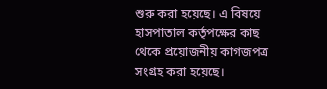শুরু করা হয়েছে। এ বিষয়ে হাসপাতাল কর্তৃপক্ষের কাছ থেকে প্রয়োজনীয় কাগজপত্র সংগ্রহ করা হয়েছে।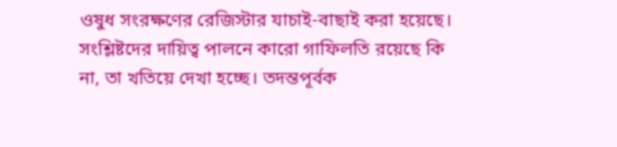ওষুধ সংরক্ষণের রেজিস্টার যাচাই-বাছাই করা হয়েছে। সংশ্লিষ্টদের দায়িত্ব পালনে কারো গাফিলতি রয়েছে কি না, তা খতিয়ে দেখা হচ্ছে। তদন্তপূর্বক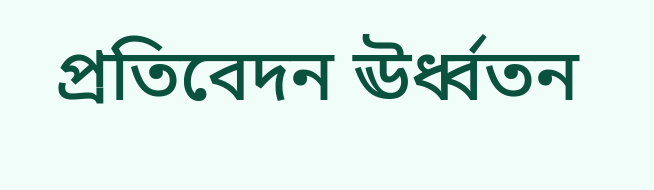প্রতিবেদন ঊর্ধ্বতন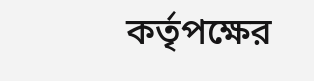কর্তৃপক্ষের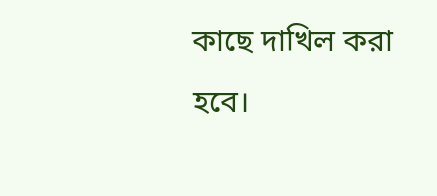কাছে দাখিল করা হবে।